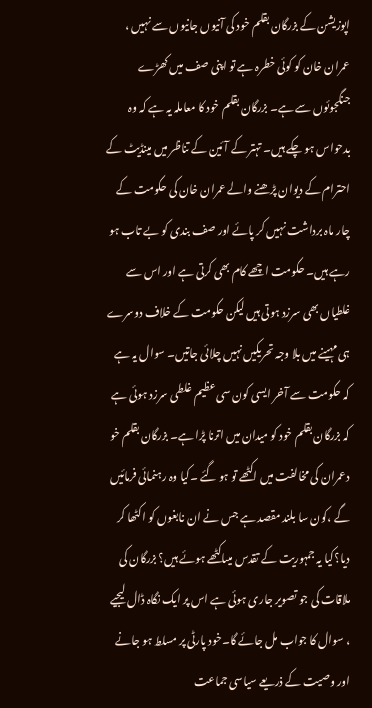اپوزیشن کے بزرگان بقلم خود کی آنیوں جانیوں سے نہیں ، عمران خان کو کوئی خطرہ ہے تو اپنی صف میں کھڑے جنگجوئوں سے ہے۔ بزرگان بقلم خود کا معاملہ یہ ہے کہ وہ بدحواس ہو چکے ہیں۔ تہتر کے آئین کے تناظر میں مینڈیٹ کے احترام کے دیوان پڑھنے والے عمران خان کی حکومت کے چار ماہ برداشت نہیں کر پائے اور صف بندی کو بے تاب ہو رہے ہیں۔ حکومت اچھے کام بھی کرتی ہے اور اس سے غلطیاں بھی سرزد ہوتی ہیں لیکن حکومت کے خلاف دوسرے ہی مہینے میں بلا وجہ تحریکیں نہیں چلائی جاتیں۔ سوال یہ ہے کہ حکومت سے آخر ایسی کون سی عظیم غلطی سرزد ہوئی ہے کہ بزرگان بقلم خود کو میدان میں اترنا پڑا ہے۔ بزرگان بقلم خو دعمران کی مخالفت میں اکٹھے تو ہو گئے ۔کیا وہ رہنمائی فرمائیں گے ،کون سا بلند مقصد ہے جس نے ان نابغوں کو اکٹھا کر دیا؟کیا یہ جمہوریت کے تقدس میںاکٹھے ہوئے ہیں؟ بزرگان کی ملاقات کی جو تصویر جاری ہوئی ہے اس پر ایک نگاہ ڈال لیجیے ، سوال کا جواب مل جائے گا۔خود پارٹی پر مسلط ہو جانے اور وصیت کے ذریعے سیاسی جماعت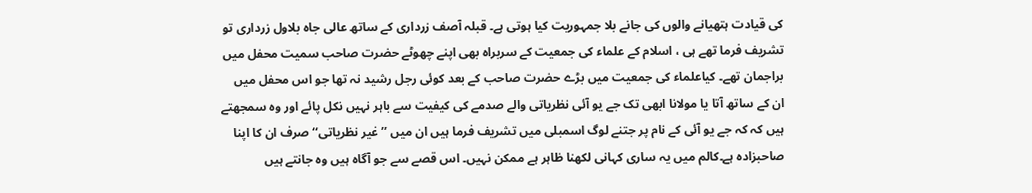کی قیادت ہتھیانے والوں کی جانے بلا جمہوریت کیا ہوتی ہے۔ قبلہ آصف زرداری کے ساتھ عالی جاہ بلاول زرداری تو تشریف فرما تھے ہی ، اسلام کے علماء کی جمعیت کے سربراہ بھی اپنے چھوٹے حضرت صاحب سمیت محفل میں براجمان تھے۔ کیاعلماء کی جمعیت میں بڑے حضرت صاحب کے بعد کوئی رجل رشید نہ تھا جو اس محفل میں ان کے ساتھ آتا یا مولانا ابھی تک جے یو آئی نظریاتی والے صدمے کی کیفیت سے باہر نہیں نکل پائے اور وہ سمجھتے ہیں کہ کہ جے یو آئی کے نام پر جتنے لوگ اسمبلی میں تشریف فرما ہیں ان میں ’’ غیر نظریاتی‘‘ صرف ان کا اپنا صاحبزادہ ہے۔کالم میں یہ ساری کہانی لکھنا ظاہر ہے ممکن نہیں۔ اس قصے سے جو آگاہ ہیں وہ جانتے ہیں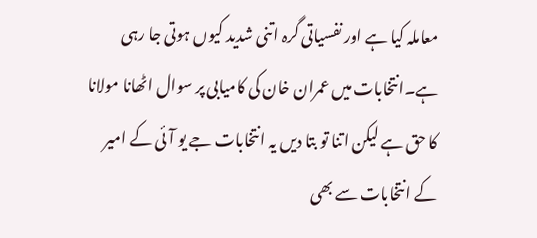معاملہ کیا ہے اور نفسیاتی گرہ اتنی شدید کیوں ہوتی جا رہی ہے۔انتخابات میں عمران خان کی کامیابی پر سوال اٹھانا مولانا کا حق ہے لیکن اتنا تو بتا دیں یہ انتخابات جے یو آئی کے امیر کے انتخابات سے بھی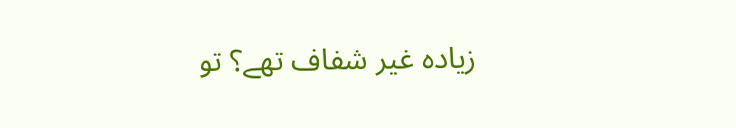زیادہ غیر شفاف تھے؟ تو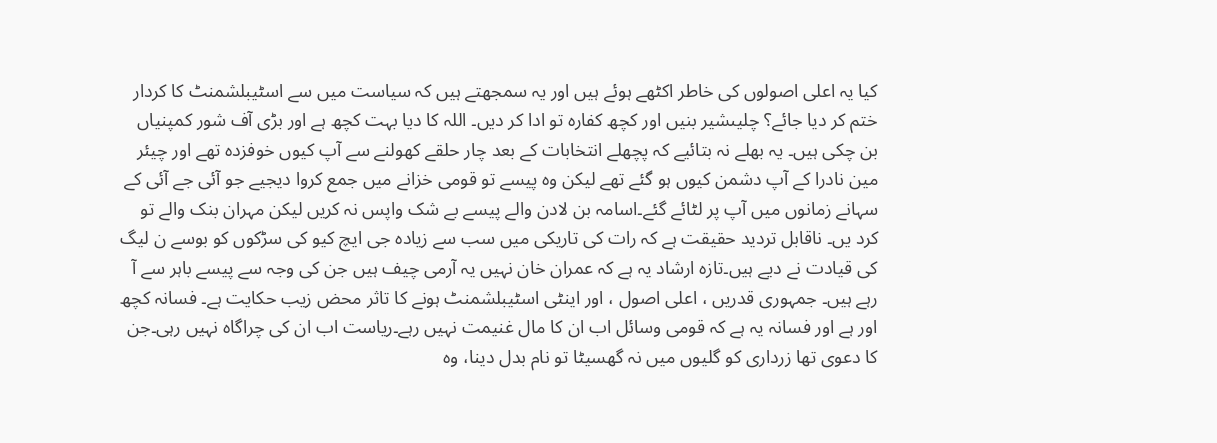کیا یہ اعلی اصولوں کی خاطر اکٹھے ہوئے ہیں اور یہ سمجھتے ہیں کہ سیاست میں سے اسٹیبلشمنٹ کا کردار ختم کر دیا جائے؟ چلیںشیر بنیں اور کچھ کفارہ تو ادا کر دیں۔ اللہ کا دیا بہت کچھ ہے اور بڑی آف شور کمپنیاں بن چکی ہیں۔ یہ بھلے نہ بتائیے کہ پچھلے انتخابات کے بعد چار حلقے کھولنے سے آپ کیوں خوفزدہ تھے اور چیئر مین نادرا کے آپ دشمن کیوں ہو گئے تھے لیکن وہ پیسے تو قومی خزانے میں جمع کروا دیجیے جو آئی جے آئی کے سہانے زمانوں میں آپ پر لٹائے گئے۔اسامہ بن لادن والے پیسے بے شک واپس نہ کریں لیکن مہران بنک والے تو کرد یں۔ ناقابل تردید حقیقت ہے کہ رات کی تاریکی میں سب سے زیادہ جی ایچ کیو کی سڑکوں کو بوسے ن لیگ کی قیادت نے دیے ہیں۔تازہ ارشاد یہ ہے کہ عمران خان نہیں یہ آرمی چیف ہیں جن کی وجہ سے پیسے باہر سے آ رہے ہیں۔ جمہوری قدریں ، اعلی اصول ، اور اینٹی اسٹیبلشمنٹ ہونے کا تاثر محض زیب حکایت ہے۔ فسانہ کچھ اور ہے اور فسانہ یہ ہے کہ قومی وسائل اب ان کا مال غنیمت نہیں رہے۔ریاست اب ان کی چراگاہ نہیں رہی۔جن کا دعوی تھا زرداری کو گلیوں میں نہ گھسیٹا تو نام بدل دینا، وہ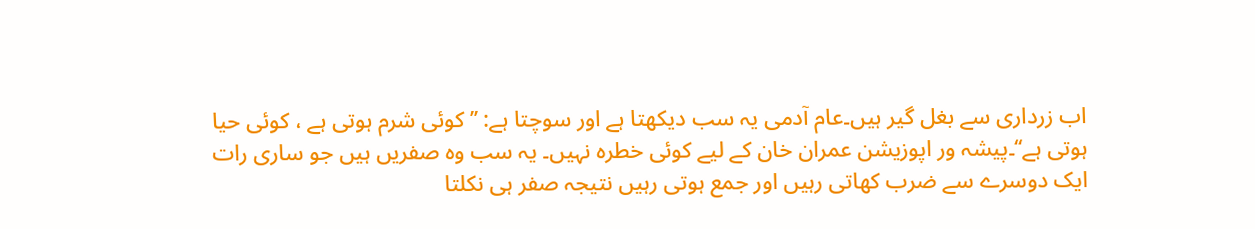اب زرداری سے بغل گیر ہیں۔عام آدمی یہ سب دیکھتا ہے اور سوچتا ہے: ’’ کوئی شرم ہوتی ہے ، کوئی حیا ہوتی ہے‘‘۔پیشہ ور اپوزیشن عمران خان کے لیے کوئی خطرہ نہیں۔ یہ سب وہ صفریں ہیں جو ساری رات ایک دوسرے سے ضرب کھاتی رہیں اور جمع ہوتی رہیں نتیجہ صفر ہی نکلتا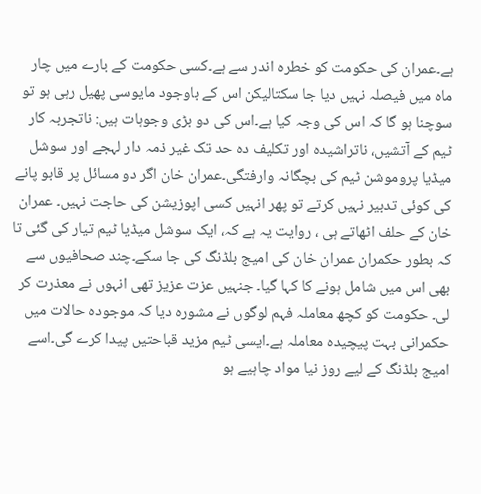ہے۔عمران کی حکومت کو خطرہ اندر سے ہے۔کسی حکومت کے بارے میں چار ماہ میں فیصلہ نہیں دیا جا سکتالیکن اس کے باوجود مایوسی پھیل رہی ہو تو سوچنا ہو گا کہ اس کی وجہ کیا ہے۔اس کی دو بڑی وجوہات ہیں: ناتجربہ کار ٹیم کے آتشیں، ناتراشیدہ اور تکلیف دہ حد تک غیر ذمہ دار لہجے اور سوشل میڈیا پروموشن ٹیم کی بچگانہ وارفتگی۔عمران خان اگر دو مسائل پر قابو پانے کی کوئی تدبیر نہیں کرتے تو پھر انہیں کسی اپوزیشن کی حاجت نہیں۔ عمران خان کے حلف اٹھاتے ہی ، روایت یہ ہے کہ، ایک سوشل میڈیا ٹیم تیار کی گئی تا کہ بطور حکمران عمران خان کی امیج بلڈنگ کی جا سکے۔چند صحافیوں سے بھی اس میں شامل ہونے کا کہا گیا۔ جنہیں عزت عزیز تھی انہوں نے معذرت کر لی۔ حکومت کو کچھ معاملہ فہم لوگوں نے مشورہ دیا کہ موجودہ حالات میں حکمرانی بہت پیچیدہ معاملہ ہے۔ایسی ٹیم مزید قباحتیں پیدا کرے گی۔اسے امیج بلڈنگ کے لیے روز نیا مواد چاہیے ہو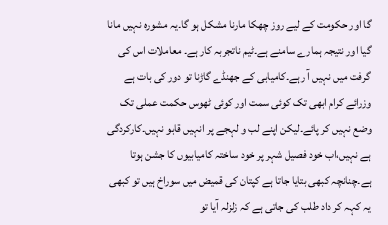گا اور حکومت کے لیے روز چھکا مارنا مشکل ہو گا۔یہ مشورہ نہیں مانا گیا اور نتیجہ ہمارے سامنے ہے۔ٹیم ناتجربہ کار ہے۔ معاملات اس کی گرفت میں نہیں آ رہے۔کامیابی کے جھنڈے گاڑنا تو دور کی بات ہے وزرائے کرام ابھی تک کوئی سمت اور کوئی ٹھوس حکمت عملی تک وضع نہیں کر پائے۔لیکن اپنے لب و لہجے پر انہیں قابو نہیں۔کارکردگی ہے نہیں،اب خود فصیل شہر پر خود ساختہ کامیابیوں کا جشن ہوتا ہے۔چنانچہ کبھی بتایا جاتا ہے کپتان کی قمیض میں سوراخ ہیں تو کبھی یہ کہہ کر داد طلب کی جاتی ہے کہ زلزلہ آیا تو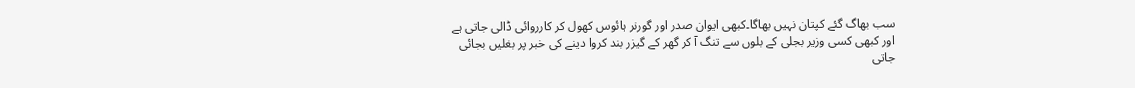سب بھاگ گئے کپتان نہیں بھاگا۔کبھی ایوان صدر اور گورنر ہائوس کھول کر کارروائی ڈالی جاتی ہے اور کبھی کسی وزیر بجلی کے بلوں سے تنگ آ کر گھر کے گیزر بند کروا دینے کی خبر پر بغلیں بجائی جاتی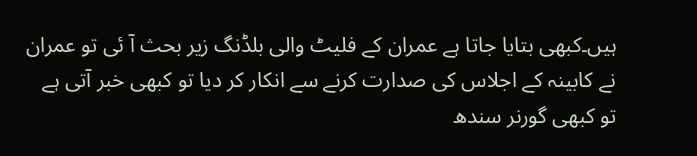ہیں۔کبھی بتایا جاتا ہے عمران کے فلیٹ والی بلڈنگ زیر بحث آ ئی تو عمران نے کابینہ کے اجلاس کی صدارت کرنے سے انکار کر دیا تو کبھی خبر آتی ہے تو کبھی گورنر سندھ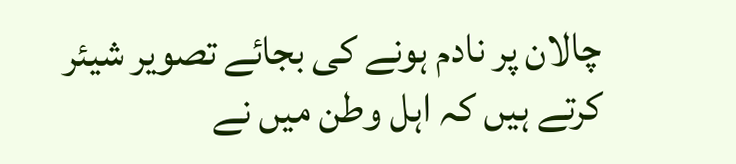چالان پر نادم ہونے کی بجائے تصویر شیئر کرتے ہیں کہ اہل وطن میں نے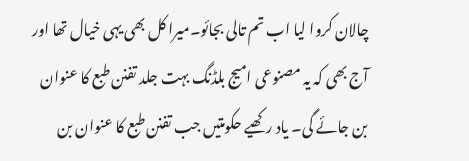چالان کروا لیا اب تم تالی بجائو۔میرا کل بھی یہی خیال تھا اور آج بھی کہ یہ مصنوعی امیج بلڈنگ بہت جلد تفنن طبع کا عنوان بن جائے گی۔ یاد رکھیے حکومتیں جب تفنن طبع کا عنوان بن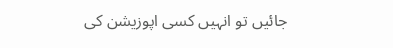جائیں تو انہیں کسی اپوزیشن کی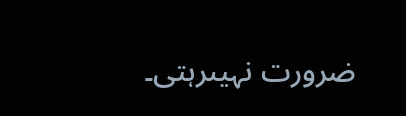ضرورت نہیںرہتی۔